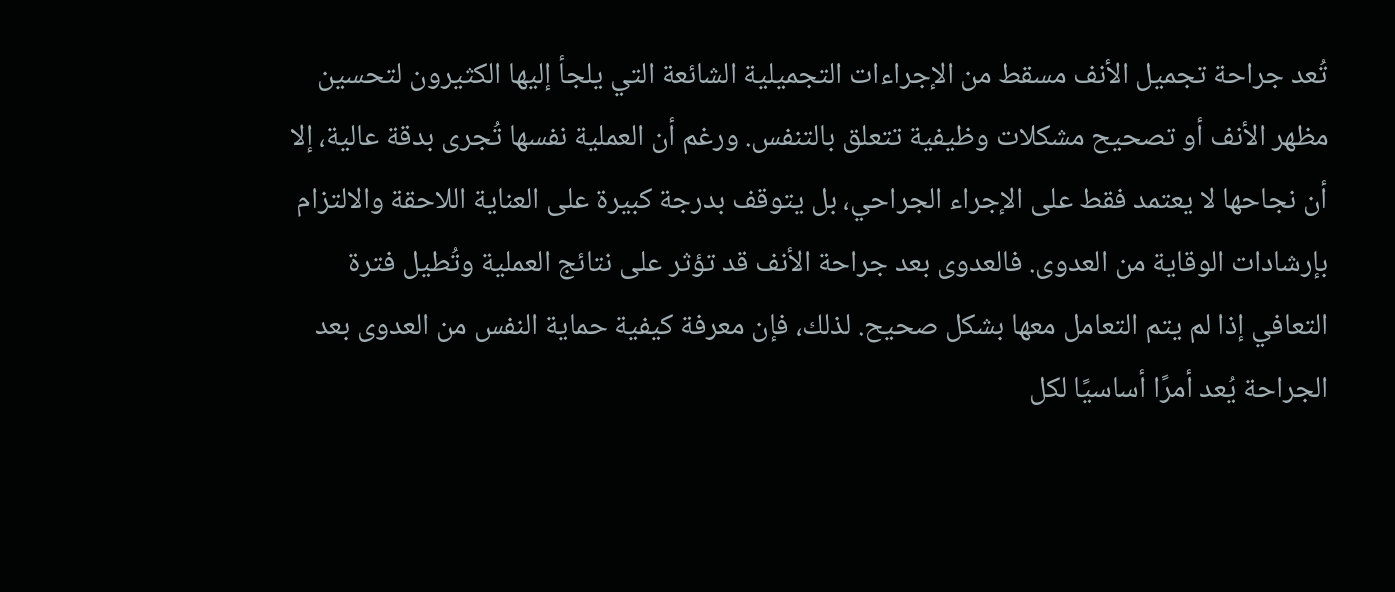تُعد جراحة تجميل الأنف مسقط من الإجراءات التجميلية الشائعة التي يلجأ إليها الكثيرون لتحسين مظهر الأنف أو تصحيح مشكلات وظيفية تتعلق بالتنفس. ورغم أن العملية نفسها تُجرى بدقة عالية، إلا أن نجاحها لا يعتمد فقط على الإجراء الجراحي، بل يتوقف بدرجة كبيرة على العناية اللاحقة والالتزام بإرشادات الوقاية من العدوى. فالعدوى بعد جراحة الأنف قد تؤثر على نتائج العملية وتُطيل فترة التعافي إذا لم يتم التعامل معها بشكل صحيح. لذلك، فإن معرفة كيفية حماية النفس من العدوى بعد الجراحة يُعد أمرًا أساسيًا لكل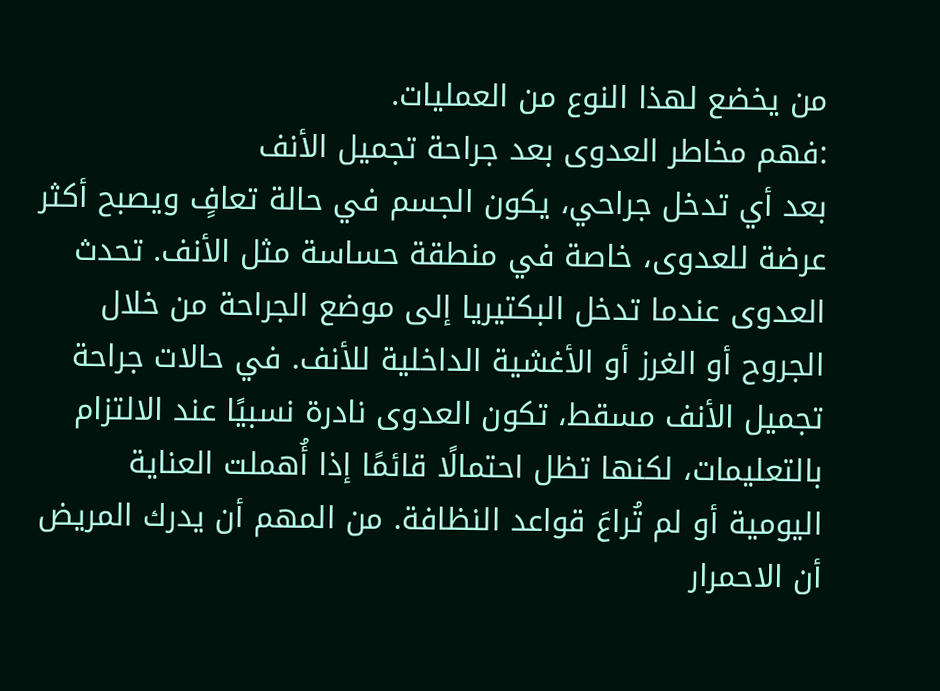من يخضع لهذا النوع من العمليات.
:فهم مخاطر العدوى بعد جراحة تجميل الأنف
بعد أي تدخل جراحي، يكون الجسم في حالة تعافٍ ويصبح أكثر عرضة للعدوى، خاصة في منطقة حساسة مثل الأنف. تحدث العدوى عندما تدخل البكتيريا إلى موضع الجراحة من خلال الجروح أو الغرز أو الأغشية الداخلية للأنف. في حالات جراحة تجميل الأنف مسقط، تكون العدوى نادرة نسبيًا عند الالتزام بالتعليمات، لكنها تظل احتمالًا قائمًا إذا أُهملت العناية اليومية أو لم تُراعَ قواعد النظافة. من المهم أن يدرك المريض أن الاحمرار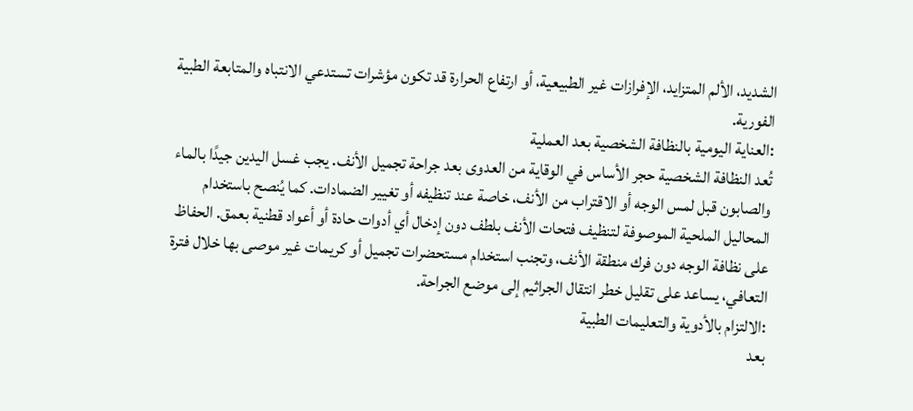الشديد، الألم المتزايد، الإفرازات غير الطبيعية، أو ارتفاع الحرارة قد تكون مؤشرات تستدعي الانتباه والمتابعة الطبية الفورية.
:العناية اليومية بالنظافة الشخصية بعد العملية
تُعد النظافة الشخصية حجر الأساس في الوقاية من العدوى بعد جراحة تجميل الأنف. يجب غسل اليدين جيدًا بالماء والصابون قبل لمس الوجه أو الاقتراب من الأنف، خاصة عند تنظيفه أو تغيير الضمادات. كما يُنصح باستخدام المحاليل الملحية الموصوفة لتنظيف فتحات الأنف بلطف دون إدخال أي أدوات حادة أو أعواد قطنية بعمق. الحفاظ على نظافة الوجه دون فرك منطقة الأنف، وتجنب استخدام مستحضرات تجميل أو كريمات غير موصى بها خلال فترة التعافي، يساعد على تقليل خطر انتقال الجراثيم إلى موضع الجراحة.
:الالتزام بالأدوية والتعليمات الطبية
بعد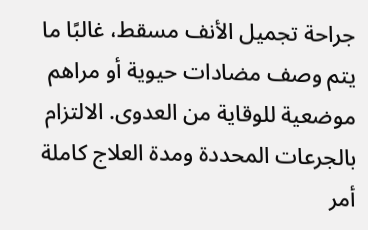جراحة تجميل الأنف مسقط، غالبًا ما يتم وصف مضادات حيوية أو مراهم موضعية للوقاية من العدوى. الالتزام بالجرعات المحددة ومدة العلاج كاملة أمر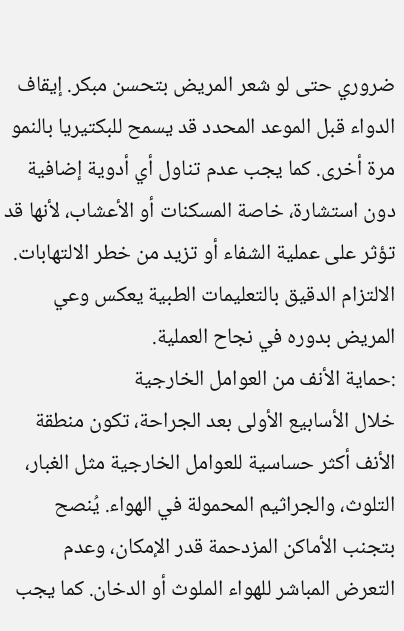ضروري حتى لو شعر المريض بتحسن مبكر. إيقاف الدواء قبل الموعد المحدد قد يسمح للبكتيريا بالنمو مرة أخرى. كما يجب عدم تناول أي أدوية إضافية دون استشارة، خاصة المسكنات أو الأعشاب، لأنها قد تؤثر على عملية الشفاء أو تزيد من خطر الالتهابات. الالتزام الدقيق بالتعليمات الطبية يعكس وعي المريض بدوره في نجاح العملية.
:حماية الأنف من العوامل الخارجية
خلال الأسابيع الأولى بعد الجراحة، تكون منطقة الأنف أكثر حساسية للعوامل الخارجية مثل الغبار، التلوث، والجراثيم المحمولة في الهواء. يُنصح بتجنب الأماكن المزدحمة قدر الإمكان، وعدم التعرض المباشر للهواء الملوث أو الدخان. كما يجب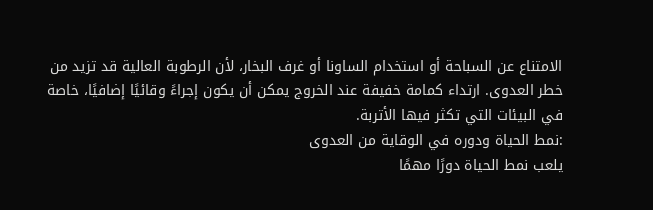الامتناع عن السباحة أو استخدام الساونا أو غرف البخار، لأن الرطوبة العالية قد تزيد من خطر العدوى. ارتداء كمامة خفيفة عند الخروج يمكن أن يكون إجراءً وقائيًا إضافيًا، خاصة في البيئات التي تكثر فيها الأتربة.
:نمط الحياة ودوره في الوقاية من العدوى
يلعب نمط الحياة دورًا مهمًا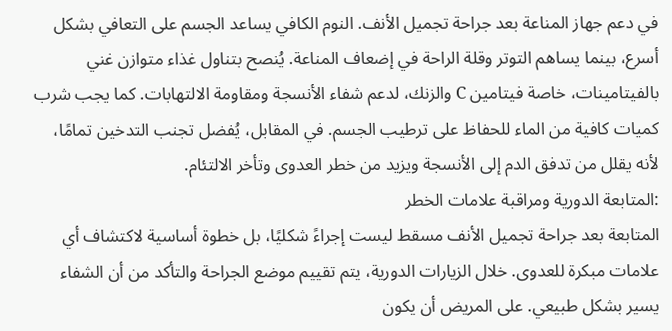في دعم جهاز المناعة بعد جراحة تجميل الأنف. النوم الكافي يساعد الجسم على التعافي بشكل أسرع، بينما يساهم التوتر وقلة الراحة في إضعاف المناعة. يُنصح بتناول غذاء متوازن غني بالفيتامينات، خاصة فيتامين C والزنك، لدعم شفاء الأنسجة ومقاومة الالتهابات. كما يجب شرب كميات كافية من الماء للحفاظ على ترطيب الجسم. في المقابل، يُفضل تجنب التدخين تمامًا، لأنه يقلل من تدفق الدم إلى الأنسجة ويزيد من خطر العدوى وتأخر الالتئام.
:المتابعة الدورية ومراقبة علامات الخطر
المتابعة بعد جراحة تجميل الأنف مسقط ليست إجراءً شكليًا، بل خطوة أساسية لاكتشاف أي علامات مبكرة للعدوى. خلال الزيارات الدورية، يتم تقييم موضع الجراحة والتأكد من أن الشفاء يسير بشكل طبيعي. على المريض أن يكون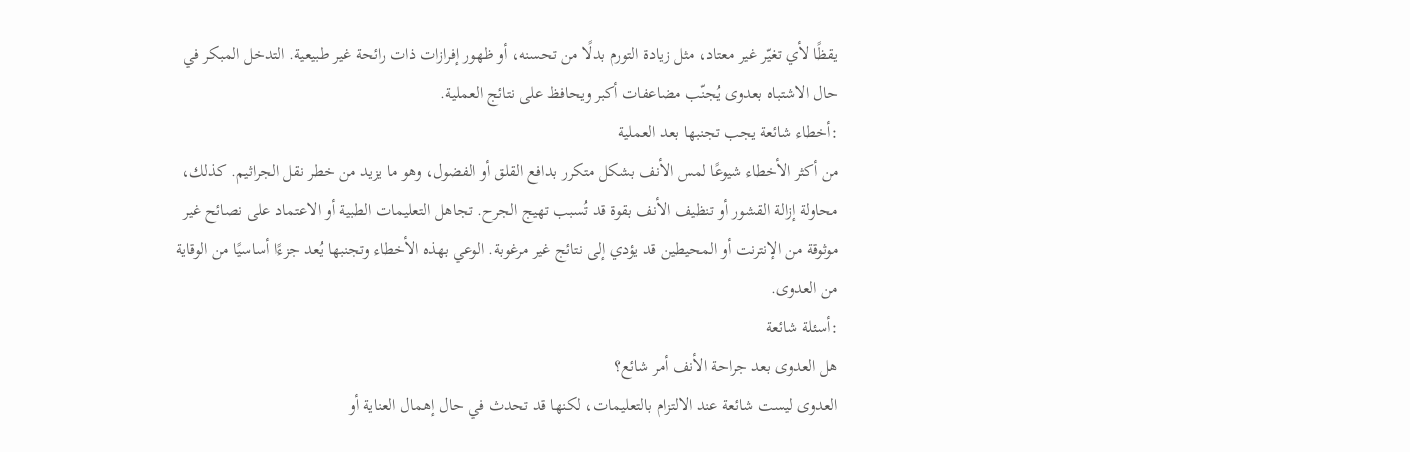يقظًا لأي تغيّر غير معتاد، مثل زيادة التورم بدلًا من تحسنه، أو ظهور إفرازات ذات رائحة غير طبيعية. التدخل المبكر في حال الاشتباه بعدوى يُجنّب مضاعفات أكبر ويحافظ على نتائج العملية.
:أخطاء شائعة يجب تجنبها بعد العملية
من أكثر الأخطاء شيوعًا لمس الأنف بشكل متكرر بدافع القلق أو الفضول، وهو ما يزيد من خطر نقل الجراثيم. كذلك، محاولة إزالة القشور أو تنظيف الأنف بقوة قد تُسبب تهيج الجرح. تجاهل التعليمات الطبية أو الاعتماد على نصائح غير موثوقة من الإنترنت أو المحيطين قد يؤدي إلى نتائج غير مرغوبة. الوعي بهذه الأخطاء وتجنبها يُعد جزءًا أساسيًا من الوقاية من العدوى.
:أسئلة شائعة
هل العدوى بعد جراحة الأنف أمر شائع؟
العدوى ليست شائعة عند الالتزام بالتعليمات، لكنها قد تحدث في حال إهمال العناية أو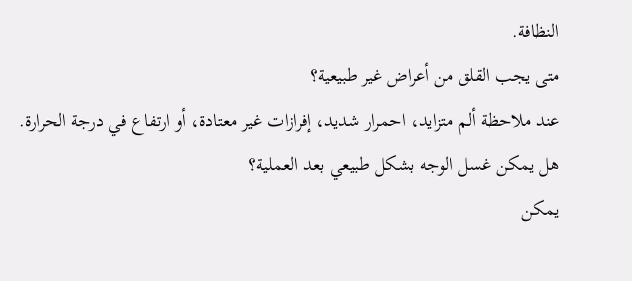النظافة.
متى يجب القلق من أعراض غير طبيعية؟
عند ملاحظة ألم متزايد، احمرار شديد، إفرازات غير معتادة، أو ارتفاع في درجة الحرارة.
هل يمكن غسل الوجه بشكل طبيعي بعد العملية؟
يمكن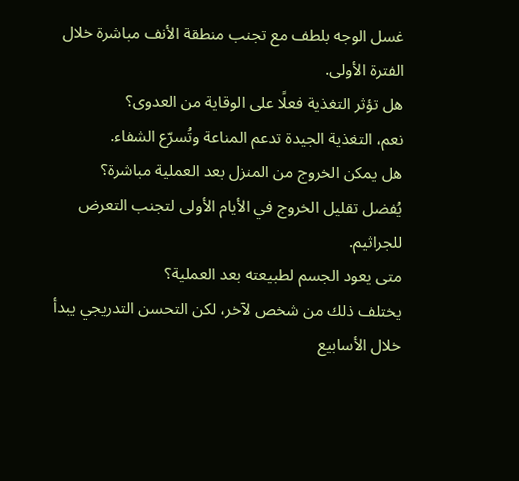غسل الوجه بلطف مع تجنب منطقة الأنف مباشرة خلال الفترة الأولى.
هل تؤثر التغذية فعلًا على الوقاية من العدوى؟
نعم، التغذية الجيدة تدعم المناعة وتُسرّع الشفاء.
هل يمكن الخروج من المنزل بعد العملية مباشرة؟
يُفضل تقليل الخروج في الأيام الأولى لتجنب التعرض للجراثيم.
متى يعود الجسم لطبيعته بعد العملية؟
يختلف ذلك من شخص لآخر، لكن التحسن التدريجي يبدأ خلال الأسابيع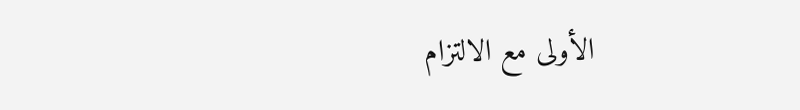الأولى مع الالتزام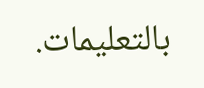بالتعليمات.